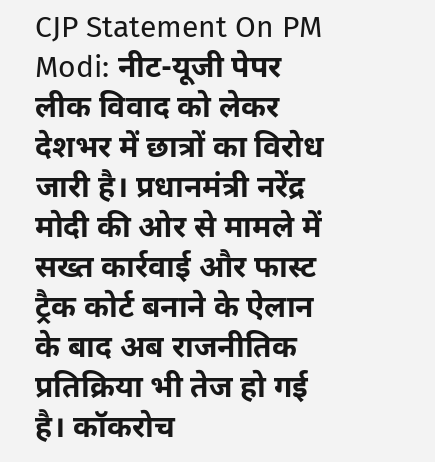CJP Statement On PM Modi: नीट-यूजी पेपर लीक विवाद को लेकर देशभर में छात्रों का विरोध जारी है। प्रधानमंत्री नरेंद्र मोदी की ओर से मामले में सख्त कार्रवाई और फास्ट ट्रैक कोर्ट बनाने के ऐलान के बाद अब राजनीतिक प्रतिक्रिया भी तेज हो गई है। कॉकरोच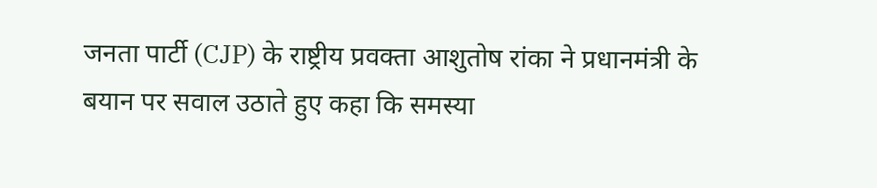जनता पार्टी (CJP) के राष्ट्रीय प्रवक्ता आशुतोष रांका ने प्रधानमंत्री के बयान पर सवाल उठाते हुए कहा कि समस्या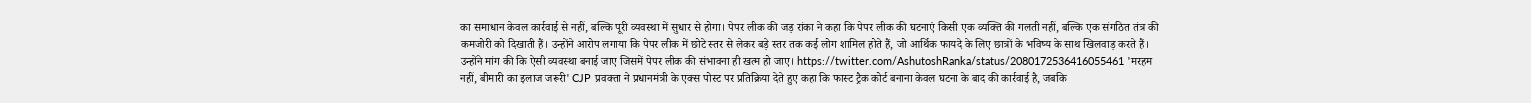का समाधान केवल कार्रवाई से नहीं, बल्कि पूरी व्यवस्था में सुधार से होगा। पेपर लीक की जड़ रांका ने कहा कि पेपर लीक की घटनाएं किसी एक व्यक्ति की गलती नहीं, बल्कि एक संगठित तंत्र की कमजोरी को दिखाती हैं। उन्होंने आरोप लगाया कि पेपर लीक में छोटे स्तर से लेकर बड़े स्तर तक कई लोग शामिल होते हैं, जो आर्थिक फायदे के लिए छात्रों के भविष्य के साथ खिलवाड़ करते हैं। उन्होंने मांग की कि ऐसी व्यवस्था बनाई जाए जिसमें पेपर लीक की संभावना ही खत्म हो जाए। https://twitter.com/AshutoshRanka/status/2080172536416055461 'मरहम नहीं, बीमारी का इलाज जरूरी' CJP प्रवक्ता ने प्रधानमंत्री के एक्स पोस्ट पर प्रतिक्रिया देते हुए कहा कि फास्ट ट्रैक कोर्ट बनाना केवल घटना के बाद की कार्रवाई है, जबकि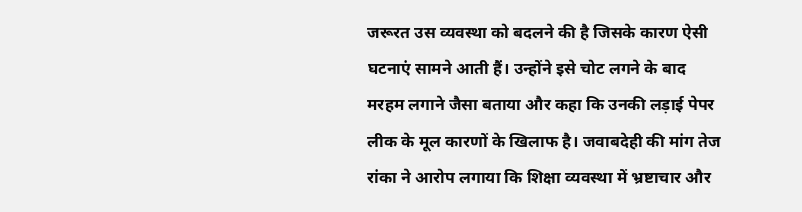जरूरत उस व्यवस्था को बदलने की है जिसके कारण ऐसी घटनाएं सामने आती हैं। उन्होंने इसे चोट लगने के बाद मरहम लगाने जैसा बताया और कहा कि उनकी लड़ाई पेपर लीक के मूल कारणों के खिलाफ है। जवाबदेही की मांग तेज रांका ने आरोप लगाया कि शिक्षा व्यवस्था में भ्रष्टाचार और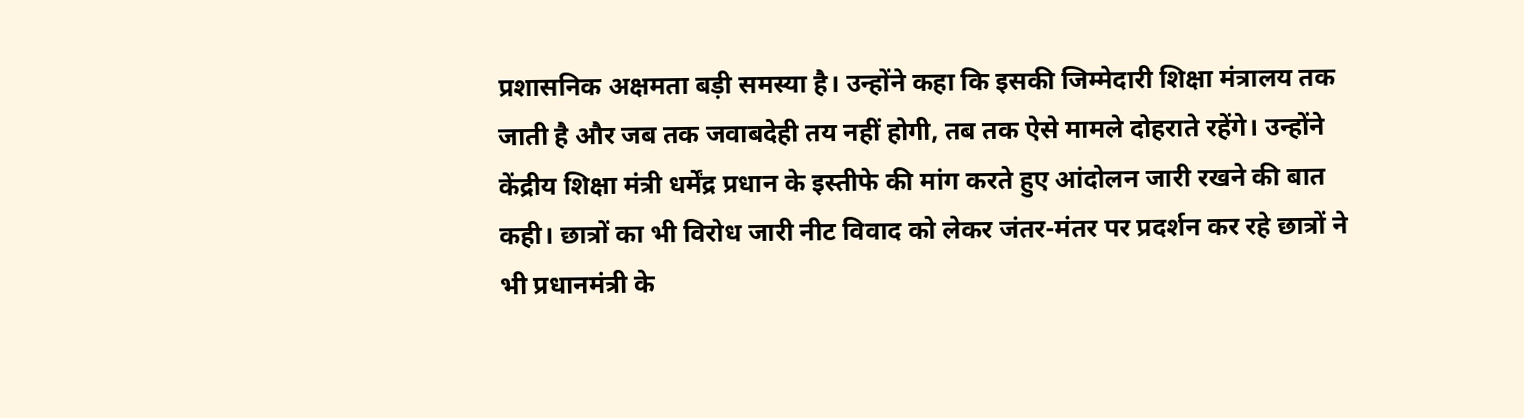प्रशासनिक अक्षमता बड़ी समस्या है। उन्होंने कहा कि इसकी जिम्मेदारी शिक्षा मंत्रालय तक जाती है और जब तक जवाबदेही तय नहीं होगी, तब तक ऐसे मामले दोहराते रहेंगे। उन्होंने केंद्रीय शिक्षा मंत्री धर्मेंद्र प्रधान के इस्तीफे की मांग करते हुए आंदोलन जारी रखने की बात कही। छात्रों का भी विरोध जारी नीट विवाद को लेकर जंतर-मंतर पर प्रदर्शन कर रहे छात्रों ने भी प्रधानमंत्री के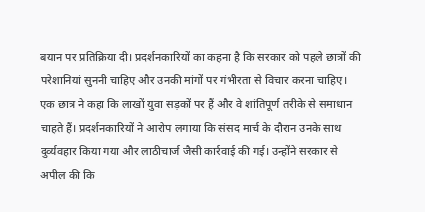बयान पर प्रतिक्रिया दी। प्रदर्शनकारियों का कहना है कि सरकार को पहले छात्रों की परेशानियां सुननी चाहिए और उनकी मांगों पर गंभीरता से विचार करना चाहिए। एक छात्र ने कहा कि लाखों युवा सड़कों पर हैं और वे शांतिपूर्ण तरीके से समाधान चाहते हैं। प्रदर्शनकारियों ने आरोप लगाया कि संसद मार्च के दौरान उनके साथ दुर्व्यवहार किया गया और लाठीचार्ज जैसी कार्रवाई की गई। उन्होंने सरकार से अपील की कि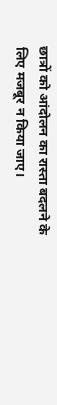छात्रों को आंदोलन का रास्ता बदलने के लिए मजबूर न किया जाए।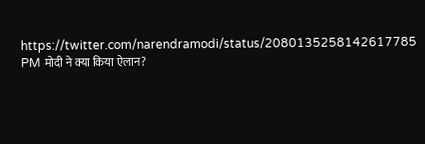https://twitter.com/narendramodi/status/2080135258142617785 PM मोदी ने क्या किया ऐलान?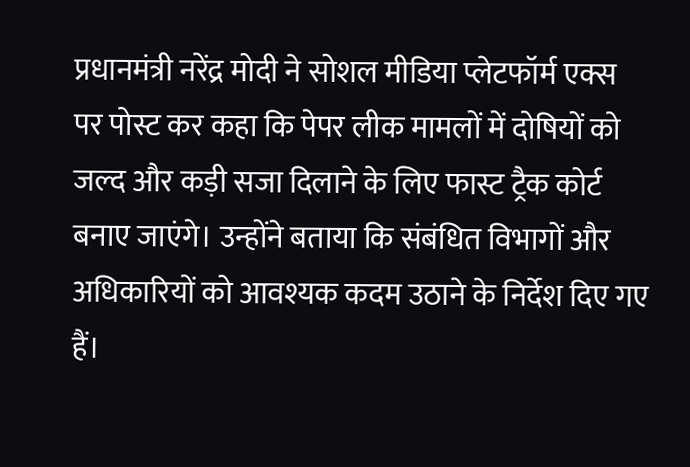प्रधानमंत्री नरेंद्र मोदी ने सोशल मीडिया प्लेटफॉर्म एक्स पर पोस्ट कर कहा कि पेपर लीक मामलों में दोषियों को जल्द और कड़ी सजा दिलाने के लिए फास्ट ट्रैक कोर्ट बनाए जाएंगे। उन्होंने बताया कि संबंधित विभागों और अधिकारियों को आवश्यक कदम उठाने के निर्देश दिए गए हैं।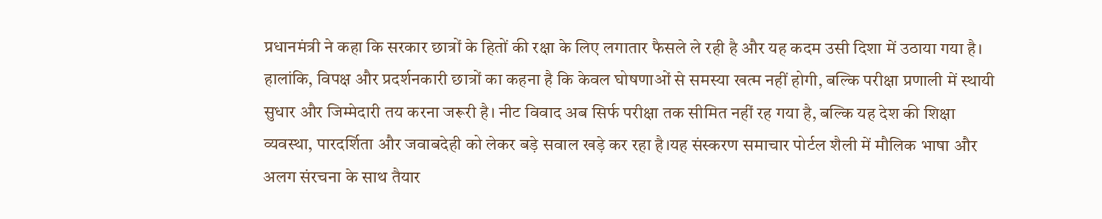प्रधानमंत्री ने कहा कि सरकार छात्रों के हितों की रक्षा के लिए लगातार फैसले ले रही है और यह कदम उसी दिशा में उठाया गया है। हालांकि, विपक्ष और प्रदर्शनकारी छात्रों का कहना है कि केवल घोषणाओं से समस्या खत्म नहीं होगी, बल्कि परीक्षा प्रणाली में स्थायी सुधार और जिम्मेदारी तय करना जरूरी है। नीट विवाद अब सिर्फ परीक्षा तक सीमित नहीं रह गया है, बल्कि यह देश की शिक्षा व्यवस्था, पारदर्शिता और जवाबदेही को लेकर बड़े सवाल खड़े कर रहा है।यह संस्करण समाचार पोर्टल शैली में मौलिक भाषा और अलग संरचना के साथ तैयार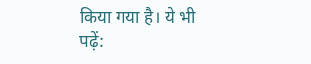किया गया है। ये भी पढ़ें: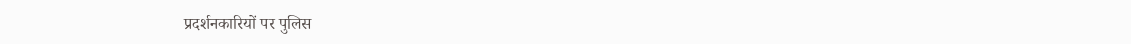प्रदर्शनकारियों पर पुलिस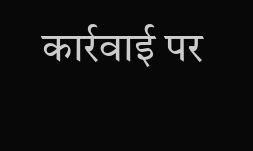कार्रवाई पर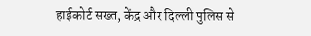हाईकोर्ट सख्त, केंद्र और दिल्ली पुलिस से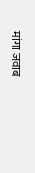मांगा जवाब